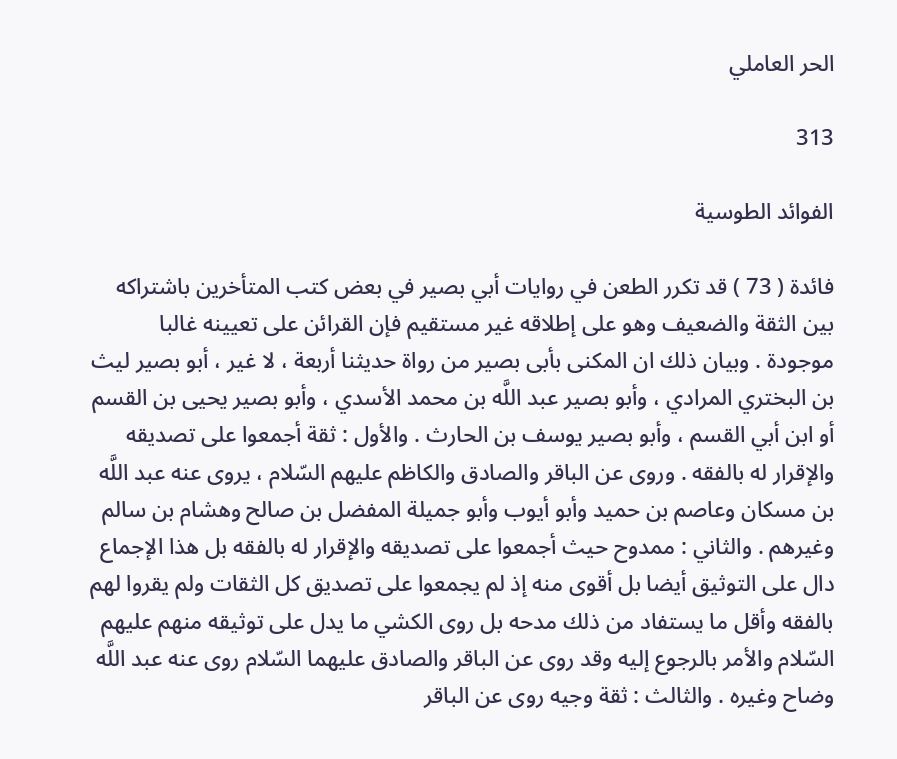الحر العاملي

313

الفوائد الطوسية

فائدة ( 73 ) قد تكرر الطعن في روايات أبي بصير في بعض كتب المتأخرين باشتراكه بين الثقة والضعيف وهو على إطلاقه غير مستقيم فإن القرائن على تعيينه غالبا موجودة . وبيان ذلك ان المكنى بأبى بصير من رواة حديثنا أربعة ، لا غير ، أبو بصير ليث بن البختري المرادي ، وأبو بصير عبد اللَّه بن محمد الأسدي ، وأبو بصير يحيى بن القسم أو ابن أبي القسم ، وأبو بصير يوسف بن الحارث . والأول : ثقة أجمعوا على تصديقه والإقرار له بالفقه . وروى عن الباقر والصادق والكاظم عليهم السّلام ، يروى عنه عبد اللَّه بن مسكان وعاصم بن حميد وأبو أيوب وأبو جميلة المفضل بن صالح وهشام بن سالم وغيرهم . والثاني : ممدوح حيث أجمعوا على تصديقه والإقرار له بالفقه بل هذا الإجماع دال على التوثيق أيضا بل أقوى منه إذ لم يجمعوا على تصديق كل الثقات ولم يقروا لهم بالفقه وأقل ما يستفاد من ذلك مدحه بل روى الكشي ما يدل على توثيقه منهم عليهم السّلام والأمر بالرجوع إليه وقد روى عن الباقر والصادق عليهما السّلام روى عنه عبد اللَّه وضاح وغيره . والثالث : ثقة وجيه روى عن الباقر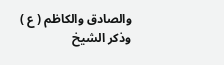والصادق والكاظم ( ع ) وذكر الشيخ